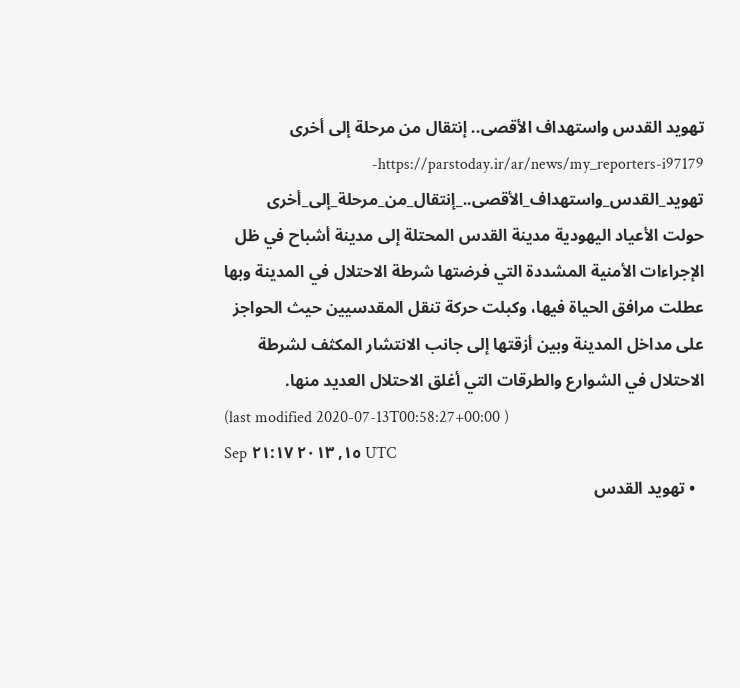تهويد القدس واستهداف الأقصى.. إنتقال من مرحلة إلى أخرى
https://parstoday.ir/ar/news/my_reporters-i97179-تهويد_القدس_واستهداف_الأقصى.._إنتقال_من_مرحلة_إلى_أخرى
حولت الأعياد اليهودية مدينة القدس المحتلة إلى مدينة أشباح في ظل الإجراءات الأمنية المشددة التي فرضتها شرطة الاحتلال في المدينة وبها عطلت مرافق الحياة فيها، وكبلت حركة تنقل المقدسيين حيث الحواجز على مداخل المدينة وبين أزقتها إلى جانب الانتشار المكثف لشرطة الاحتلال في الشوارع والطرقات التي أغلق الاحتلال العديد منها.
(last modified 2020-07-13T00:58:27+00:00 )
Sep ١٥, ٢٠١٣ ٢١:١٧ UTC
  • تهويد القدس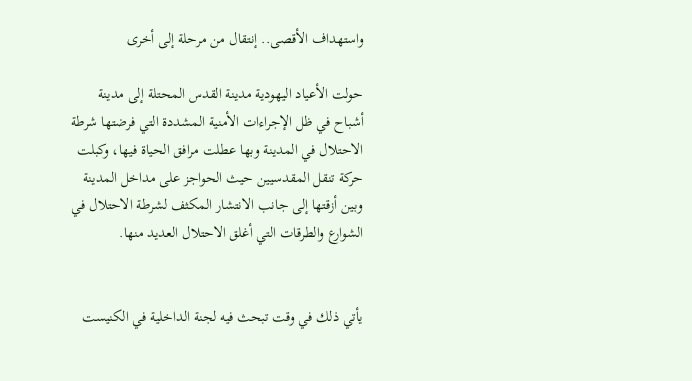واستهداف الأقصى.. إنتقال من مرحلة إلى أخرى

حولت الأعياد اليهودية مدينة القدس المحتلة إلى مدينة أشباح في ظل الإجراءات الأمنية المشددة التي فرضتها شرطة الاحتلال في المدينة وبها عطلت مرافق الحياة فيها، وكبلت حركة تنقل المقدسيين حيث الحواجز على مداخل المدينة وبين أزقتها إلى جانب الانتشار المكثف لشرطة الاحتلال في الشوارع والطرقات التي أغلق الاحتلال العديد منها.


يأتي ذلك في وقت تبحث فيه لجنة الداخلية في الكنيست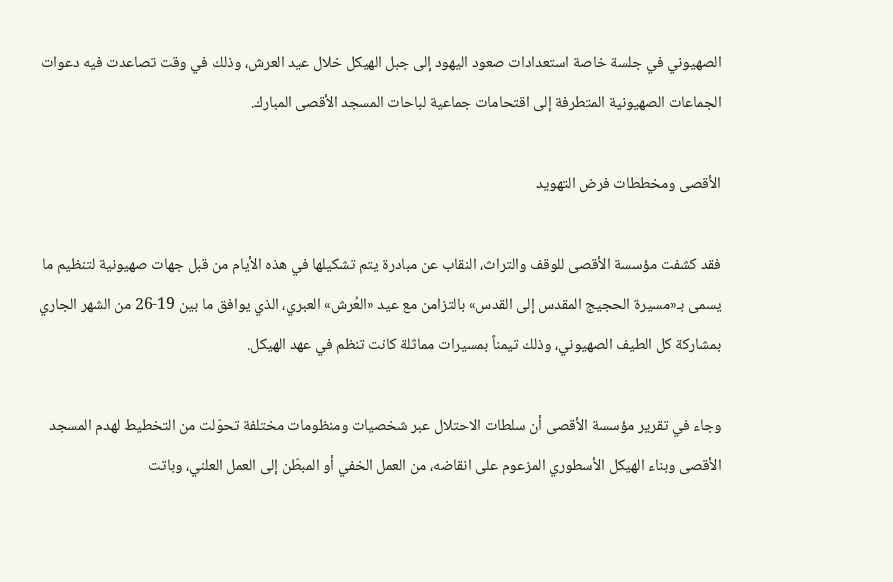الصهيوني في جلسة خاصة استعدادات صعود اليهود إلى جبل الهيكل خلال عيد العرش، وذلك في وقت تصاعدت فيه دعوات الجماعات الصهيونية المتطرفة إلى اقتحامات جماعية لباحات المسجد الأقصى المبارك.

الأقصى ومخططات فرض التهويد

فقد كشفت مؤسسة الأقصى للوقف والتراث، النقاب عن مبادرة يتم تشكيلها في هذه الأيام من قبل جهات صهيونية لتنظيم ما يسمى بـ«مسيرة الحجيج المقدس إلى القدس» بالتزامن مع عيد «العُرش» العبري، الذي يوافق ما بين 19-26 من الشهر الجاري بمشاركة كل الطيف الصهيوني، وذلك تيمناً بمسيرات مماثلة كانت تنظم في عهد الهيكل.

وجاء في تقرير مؤسسة الأقصى أن سلطات الاحتلال عبر شخصيات ومنظومات مختلفة تحوّلت من التخطيط لهدم المسجد الأقصى وبناء الهيكل الأسطوري المزعوم على انقاضه، من العمل الخفي أو المبطّن إلى العمل العلني، وباتت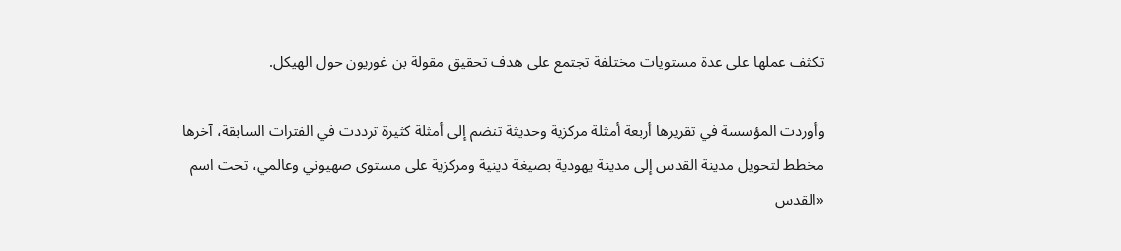تكثف عملها على عدة مستويات مختلفة تجتمع على هدف تحقيق مقولة بن غوريون حول الهيكل.

وأوردت المؤسسة في تقريرها أربعة أمثلة مركزية وحديثة تنضم إلى أمثلة كثيرة ترددت في الفترات السابقة، آخرها مخطط لتحويل مدينة القدس إلى مدينة يهودية بصيغة دينية ومركزية على مستوى صهيوني وعالمي، تحت اسم «القدس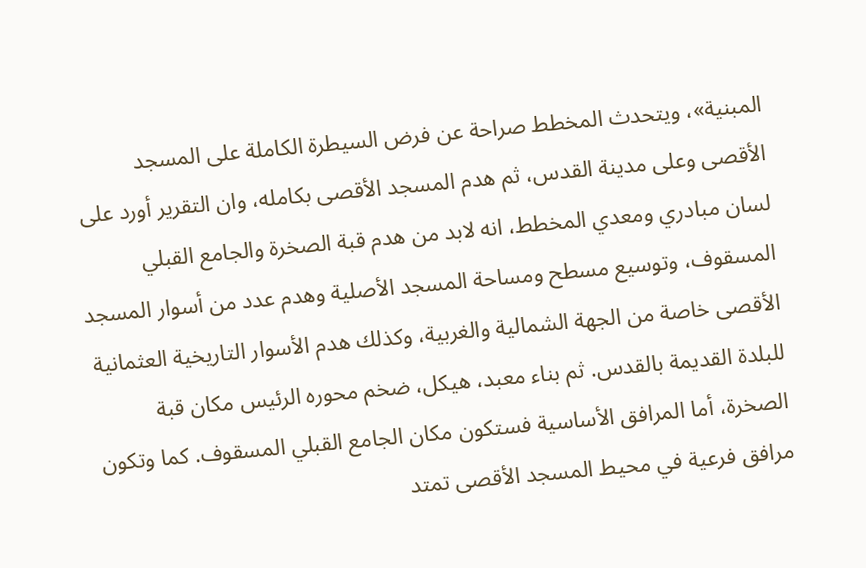المبنية»، ويتحدث المخطط صراحة عن فرض السيطرة الكاملة على المسجد الأقصى وعلى مدينة القدس، ثم هدم المسجد الأقصى بكامله، وان التقرير أورد على لسان مبادري ومعدي المخطط، انه لابد من هدم قبة الصخرة والجامع القبلي المسقوف، وتوسيع مسطح ومساحة المسجد الأصلية وهدم عدد من أسوار المسجد الأقصى خاصة من الجهة الشمالية والغربية، وكذلك هدم الأسوار التاريخية العثمانية للبلدة القديمة بالقدس. ثم بناء معبد، هيكل، ضخم محوره الرئيس مكان قبة الصخرة، أما المرافق الأساسية فستكون مكان الجامع القبلي المسقوف. كما وتكون مرافق فرعية في محيط المسجد الأقصى تمتد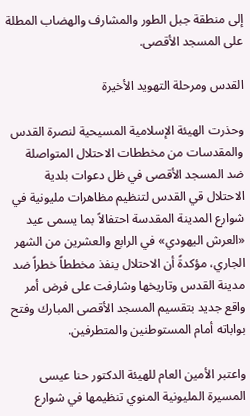إلى منطقة جبل الطور والمشارف والهضاب المطلة على المسجد الأقصى.

القدس ومرحلة التهويد الأخيرة

وحذرت الهيئة الإسلامية المسيحية لنصرة القدس والمقدسات من مخططات الاحتلال المتواصلة ضد المسجد الأقصى في ظل دعوات بلدية الاحتلال قي القدس لتنظيم مظاهرات مليونية في شوارع المدينة المقدسة احتفالاً بما يسمى عيد «العرش اليهودي» في الرابع والعشرين من الشهر الجاري، مؤكدةً أن الاحتلال ينفذ مخططاً خطراً ضد مدينة القدس وتاريخها وشارفت على فرض أمر واقع جديد بتقسيم المسجد الأقصى المبارك وفتح بواباته أمام المستوطنين والمتطرفين.

واعتبر الأمين العام للهيئة الدكتور حنا عيسى المسيرة المليونية المنوي تنظيمها في شوارع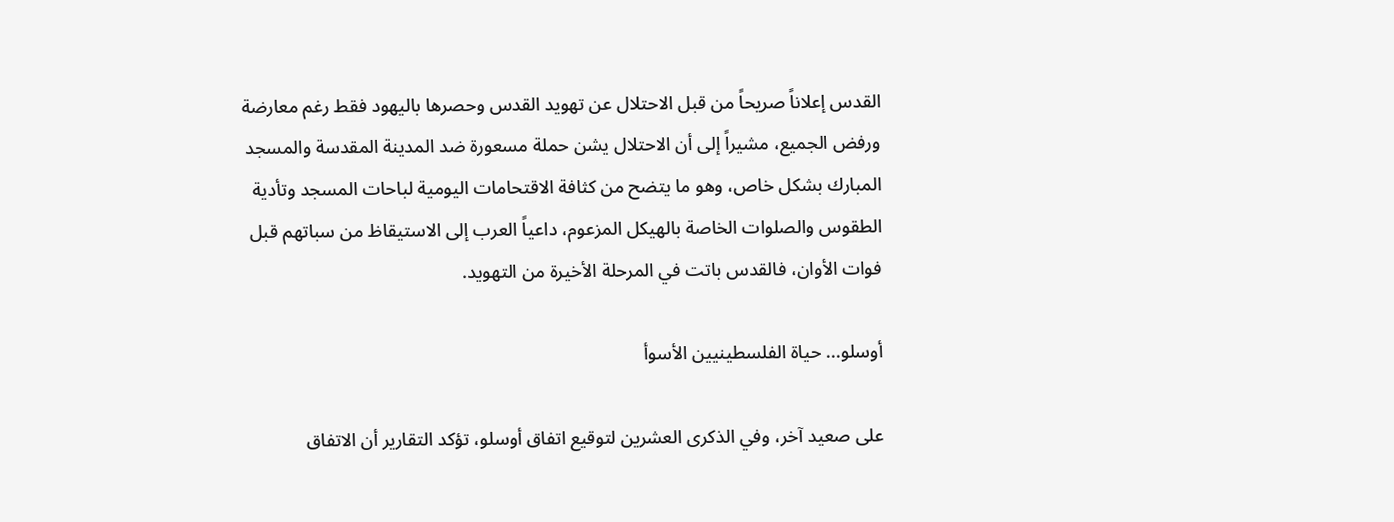القدس إعلاناً صريحاً من قبل الاحتلال عن تهويد القدس وحصرها باليهود فقط رغم معارضة ورفض الجميع، مشيراً إلى أن الاحتلال يشن حملة مسعورة ضد المدينة المقدسة والمسجد المبارك بشكل خاص، وهو ما يتضح من كثافة الاقتحامات اليومية لباحات المسجد وتأدية الطقوس والصلوات الخاصة بالهيكل المزعوم، داعياً العرب إلى الاستيقاظ من سباتهم قبل فوات الأوان، فالقدس باتت في المرحلة الأخيرة من التهويد.

أوسلو... حياة الفلسطينيين الأسوأ

على صعيد آخر، وفي الذكرى العشرين لتوقيع اتفاق أوسلو، تؤكد التقارير أن الاتفاق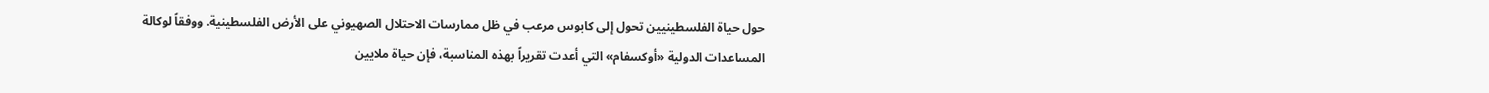حول حياة الفلسطينيين تحول إلى كابوس مرعب في ظل ممارسات الاحتلال الصهيوني على الأرض الفلسطينية. ووفقاً لوكالة المساعدات الدولية «أوكسفام» التي أعدت تقريراً بهذه المناسبة، فإن حياة ملايين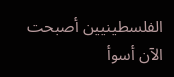الفلسطينيين أصبحت الآن أسوأ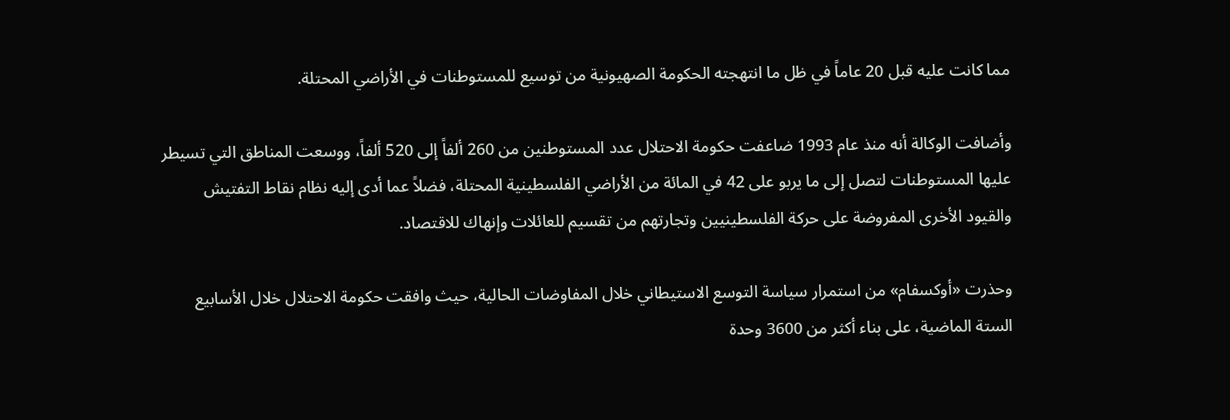مما كانت عليه قبل 20 عاماً في ظل ما انتهجته الحكومة الصهيونية من توسيع للمستوطنات في الأراضي المحتلة.

وأضافت الوكالة أنه منذ عام 1993 ضاعفت حكومة الاحتلال عدد المستوطنين من 260 ألفاً إلى 520 ألفاً، ووسعت المناطق التي تسيطر عليها المستوطنات لتصل إلى ما يربو على 42 في المائة من الأراضي الفلسطينية المحتلة، فضلاً عما أدى إليه نظام نقاط التفتيش والقيود الأخرى المفروضة على حركة الفلسطينيين وتجارتهم من تقسيم للعائلات وإنهاك للاقتصاد.

وحذرت «أوكسفام» من استمرار سياسة التوسع الاستيطاني خلال المفاوضات الحالية، حيث وافقت حكومة الاحتلال خلال الأسابيع الستة الماضية، على بناء أكثر من 3600 وحدة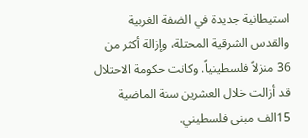استيطانية جديدة في الضفة الغربية والقدس الشرقية المحتلة، وإزالة أكثر من 36 منزلاً فلسطينياً. وكانت حكومة الاحتلال قد أزالت خلال العشرين سنة الماضية 15الف مبنى فلسطيني.